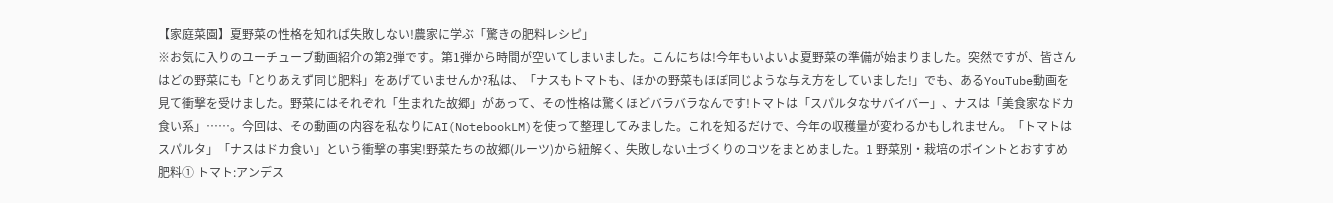【家庭菜園】夏野菜の性格を知れば失敗しない!農家に学ぶ「驚きの肥料レシピ」
※お気に入りのユーチューブ動画紹介の第2弾です。第1弾から時間が空いてしまいました。こんにちは!今年もいよいよ夏野菜の準備が始まりました。突然ですが、皆さんはどの野菜にも「とりあえず同じ肥料」をあげていませんか?私は、「ナスもトマトも、ほかの野菜もほぼ同じような与え方をしていました!」でも、あるYouTube動画を見て衝撃を受けました。野菜にはそれぞれ「生まれた故郷」があって、その性格は驚くほどバラバラなんです!トマトは「スパルタなサバイバー」、ナスは「美食家なドカ食い系」……。今回は、その動画の内容を私なりにAI(NotebookLM)を使って整理してみました。これを知るだけで、今年の収穫量が変わるかもしれません。「トマトはスパルタ」「ナスはドカ食い」という衝撃の事実!野菜たちの故郷(ルーツ)から紐解く、失敗しない土づくりのコツをまとめました。1 野菜別・栽培のポイントとおすすめ肥料① トマト:アンデス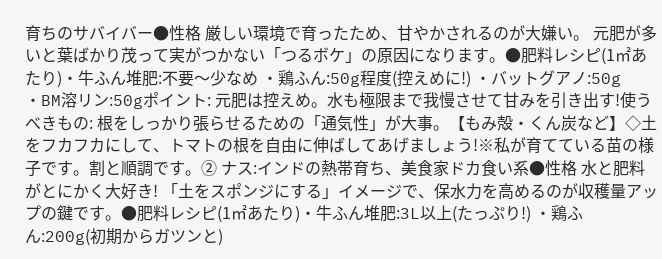育ちのサバイバー●性格 厳しい環境で育ったため、甘やかされるのが大嫌い。 元肥が多いと葉ばかり茂って実がつかない「つるボケ」の原因になります。●肥料レシピ(1㎡あたり)・牛ふん堆肥:不要〜少なめ ・鶏ふん:50g程度(控えめに!) ・バットグアノ:50g ・BM溶リン:50gポイント: 元肥は控えめ。水も極限まで我慢させて甘みを引き出す!使うべきもの: 根をしっかり張らせるための「通気性」が大事。【もみ殻・くん炭など】◇土をフカフカにして、トマトの根を自由に伸ばしてあげましょう!※私が育てている苗の様子です。割と順調です。② ナス:インドの熱帯育ち、美食家ドカ食い系●性格 水と肥料がとにかく大好き! 「土をスポンジにする」イメージで、保水力を高めるのが収穫量アップの鍵です。●肥料レシピ(1㎡あたり)・牛ふん堆肥:3L以上(たっぷり!) ・鶏ふん:200g(初期からガツンと)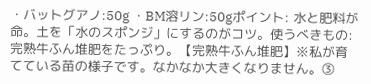・バットグアノ:50g ・BM溶リン:50gポイント: 水と肥料が命。土を「水のスポンジ」にするのがコツ。使うべきもの: 完熟牛ふん堆肥をたっぷり。【完熟牛ふん堆肥】※私が育てている苗の様子です。なかなか大きくなりません。③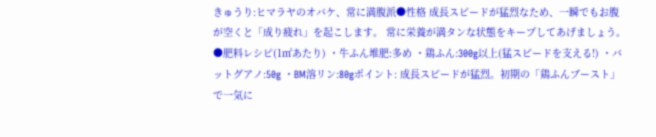きゅうり:ヒマラヤのオバケ、常に満腹派●性格 成長スピードが猛烈なため、一瞬でもお腹が空くと「成り疲れ」を起こします。 常に栄養が満タンな状態をキープしてあげましょう。●肥料レシピ(1㎡あたり) ・牛ふん堆肥:多め ・鶏ふん:300g以上(猛スピードを支える!) ・バットグアノ:50g ・BM溶リン:80gポイント: 成長スピードが猛烈。初期の「鶏ふんブースト」で一気に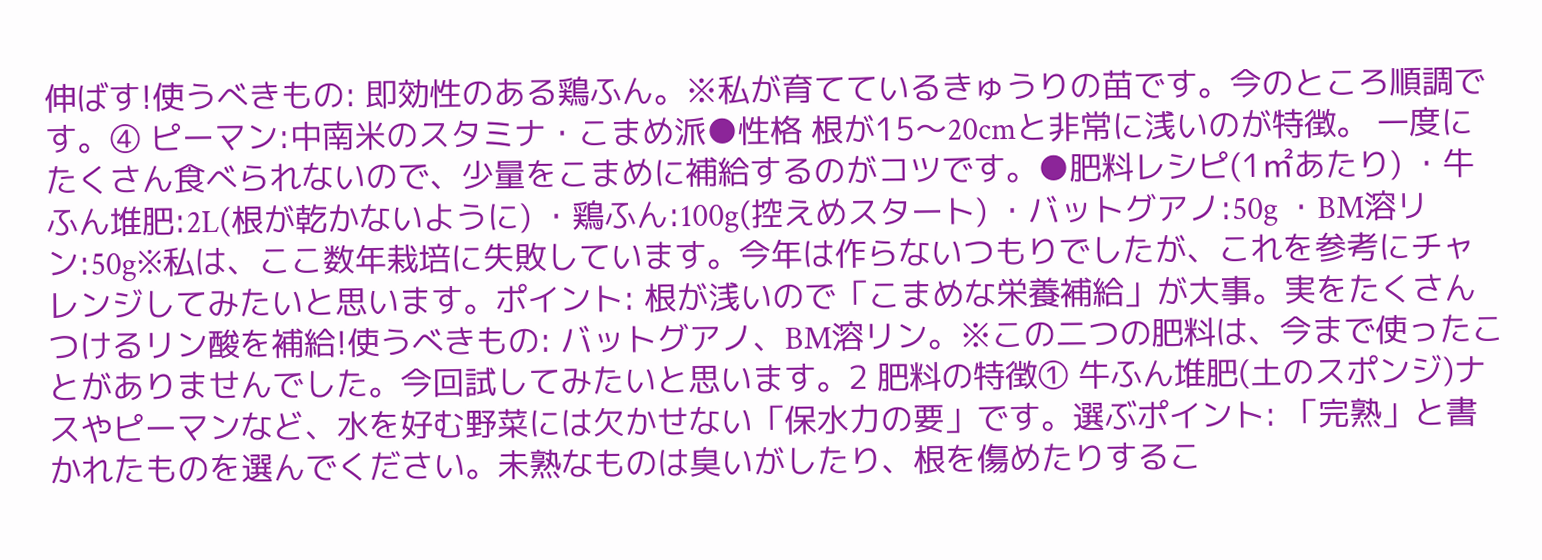伸ばす!使うべきもの: 即効性のある鶏ふん。※私が育てているきゅうりの苗です。今のところ順調です。④ ピーマン:中南米のスタミナ・こまめ派●性格 根が15〜20cmと非常に浅いのが特徴。 一度にたくさん食べられないので、少量をこまめに補給するのがコツです。●肥料レシピ(1㎡あたり) ・牛ふん堆肥:2L(根が乾かないように) ・鶏ふん:100g(控えめスタート) ・バットグアノ:50g ・BM溶リン:50g※私は、ここ数年栽培に失敗しています。今年は作らないつもりでしたが、これを参考にチャレンジしてみたいと思います。ポイント: 根が浅いので「こまめな栄養補給」が大事。実をたくさんつけるリン酸を補給!使うべきもの: バットグアノ、BM溶リン。※この二つの肥料は、今まで使ったことがありませんでした。今回試してみたいと思います。2 肥料の特徴① 牛ふん堆肥(土のスポンジ)ナスやピーマンなど、水を好む野菜には欠かせない「保水力の要」です。選ぶポイント: 「完熟」と書かれたものを選んでください。未熟なものは臭いがしたり、根を傷めたりするこ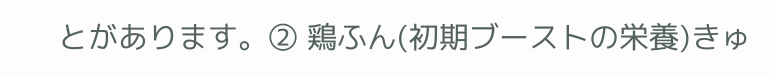とがあります。② 鶏ふん(初期ブーストの栄養)きゅ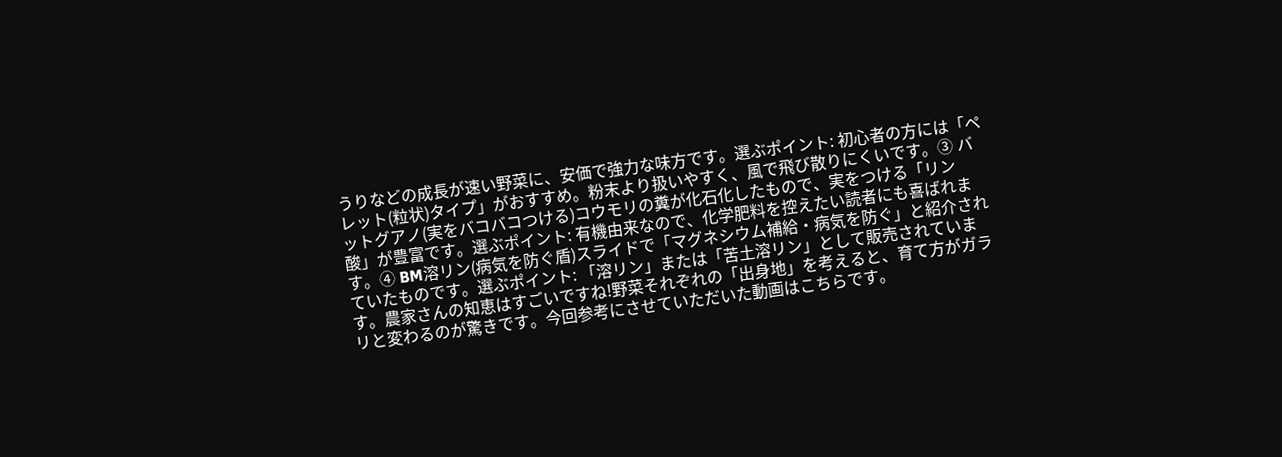うりなどの成長が速い野菜に、安価で強力な味方です。選ぶポイント: 初心者の方には「ペレット(粒状)タイプ」がおすすめ。粉末より扱いやすく、風で飛び散りにくいです。③ バットグアノ(実をバコバコつける)コウモリの糞が化石化したもので、実をつける「リン酸」が豊富です。選ぶポイント: 有機由来なので、化学肥料を控えたい読者にも喜ばれます。④ BM溶リン(病気を防ぐ盾)スライドで「マグネシウム補給・病気を防ぐ」と紹介されていたものです。選ぶポイント: 「溶リン」または「苦土溶リン」として販売されています。農家さんの知恵はすごいですね!野菜それぞれの「出身地」を考えると、育て方がガラリと変わるのが驚きです。今回参考にさせていただいた動画はこちらです。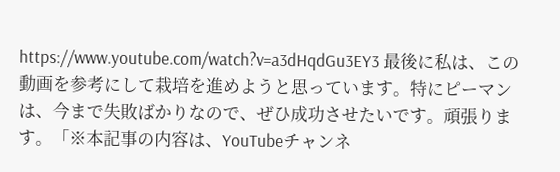https://www.youtube.com/watch?v=a3dHqdGu3EY3 最後に私は、この動画を参考にして栽培を進めようと思っています。特にピーマンは、今まで失敗ばかりなので、ぜひ成功させたいです。頑張ります。「※本記事の内容は、YouTubeチャンネ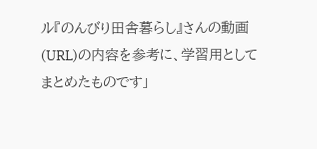ル『のんびり田舎暮らし』さんの動画(URL)の内容を参考に、学習用としてまとめたものです」